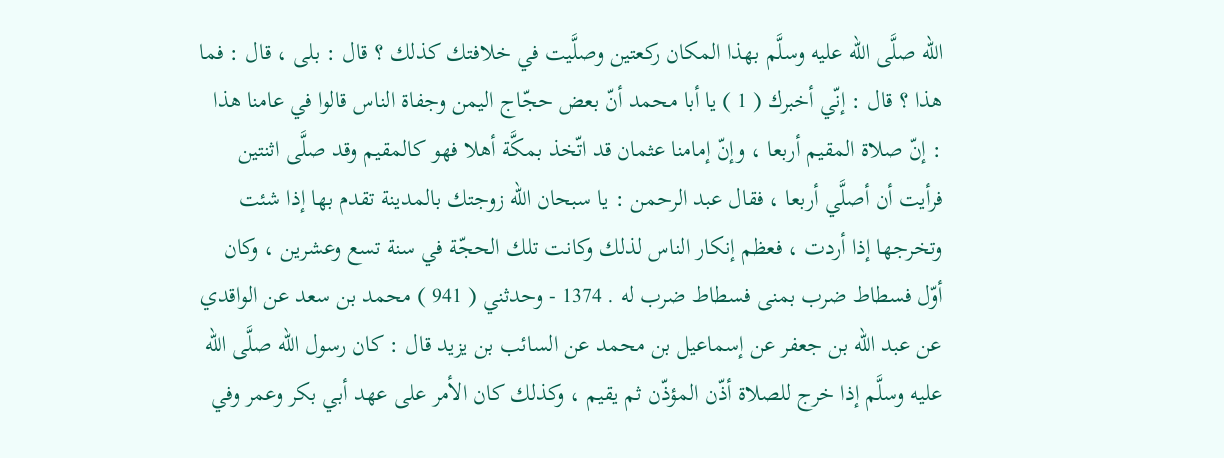الله صلَّى الله عليه وسلَّم بهذا المكان ركعتين وصلَّيت في خلافتك كذلك ؟ قال : بلى ، قال : فما هذا ؟ قال : إنّي أخبرك ( 1 ) يا أبا محمد أنّ بعض حجّاج اليمن وجفاة الناس قالوا في عامنا هذا : إنّ صلاة المقيم أربعا ، وإنّ إمامنا عثمان قد اتّخذ بمكَّة أهلا فهو كالمقيم وقد صلَّى اثنتين فرأيت أن أصلَّي أربعا ، فقال عبد الرحمن : يا سبحان الله زوجتك بالمدينة تقدم بها إذا شئت وتخرجها إذا أردت ، فعظم إنكار الناس لذلك وكانت تلك الحجّة في سنة تسع وعشرين ، وكان أوّل فسطاط ضرب بمنى فسطاط ضرب له . 1374 - وحدثني ( 941 ) محمد بن سعد عن الواقدي عن عبد الله بن جعفر عن إسماعيل بن محمد عن السائب بن يزيد قال : كان رسول الله صلَّى الله عليه وسلَّم إذا خرج للصلاة أذّن المؤذّن ثم يقيم ، وكذلك كان الأمر على عهد أبي بكر وعمر وفي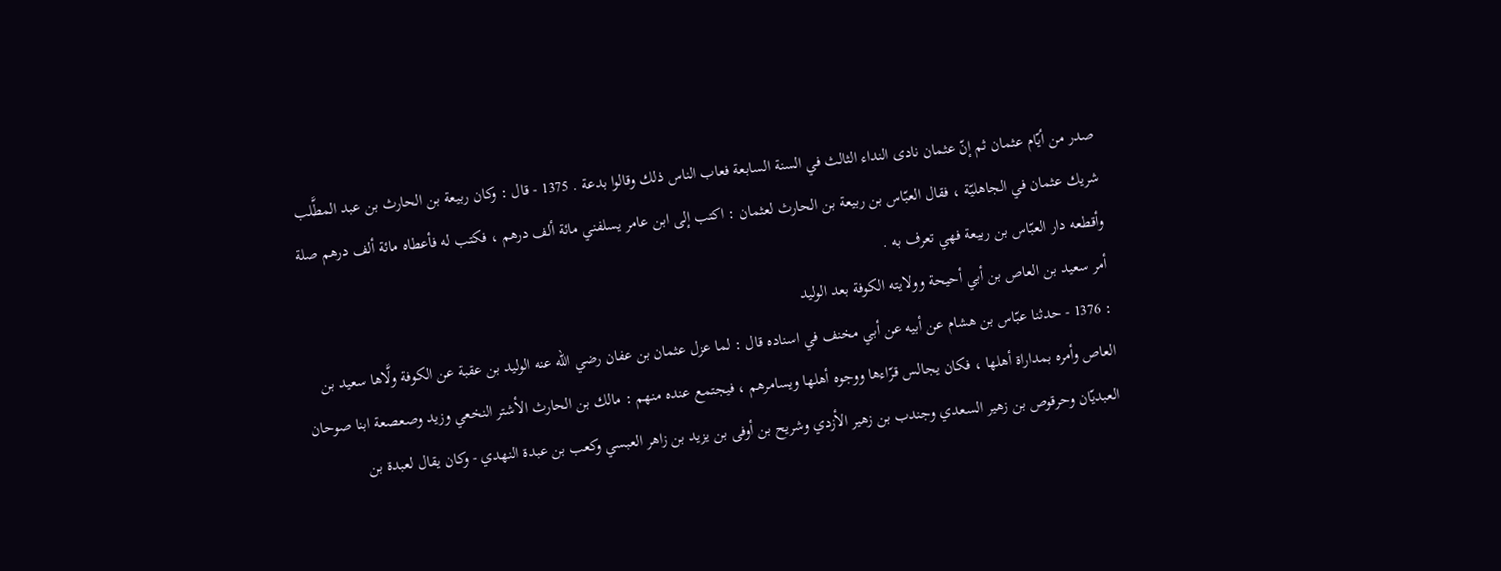صدر من أيّام عثمان ثم إنّ عثمان نادى النداء الثالث في السنة السابعة فعاب الناس ذلك وقالوا بدعة . 1375 - قال : وكان ربيعة بن الحارث بن عبد المطَّلب شريك عثمان في الجاهليّة ، فقال العبّاس بن ربيعة بن الحارث لعثمان : اكتب إلى ابن عامر يسلفني مائة ألف درهم ، فكتب له فأعطاه مائة ألف درهم صلة وأقطعه دار العبّاس بن ربيعة فهي تعرف به .
أمر سعيد بن العاص بن أبي أحيحة وولايته الكوفة بعد الوليد
: 1376 - حدثنا عبّاس بن هشام عن أبيه عن أبي مخنف في اسناده قال : لما عزل عثمان بن عفان رضي الله عنه الوليد بن عقبة عن الكوفة ولَّاها سعيد بن العاص وأمره بمداراة أهلها ، فكان يجالس قرّاءها ووجوه أهلها ويسامرهم ، فيجتمع عنده منهم : مالك بن الحارث الأشتر النخعي وزيد وصعصعة ابنا صوحان العبديّان وحرقوص بن زهير السعدي وجندب بن زهير الأزدي وشريح بن أوفى بن يزيد بن زاهر العبسي وكعب بن عبدة النهدي - وكان يقال لعبدة بن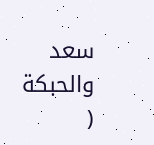سعد والحبكة (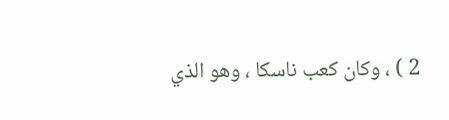2 ) ، وكان كعب ناسكا ، وهو الذي